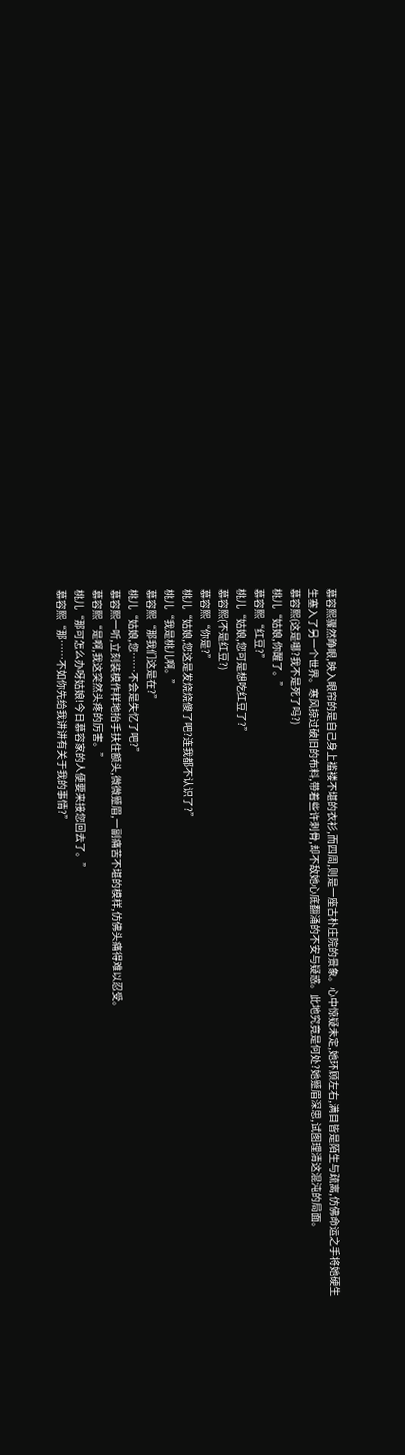慕容熙骤然睁眼,映入眼帘的是自己身上褴褛不堪的衣衫,而四周,则是一座古朴庄院的景象。心中惊疑未定,她环顾左右,满目皆是陌生与疏离,仿佛命运之手将她硬生生塞入了另一个世界。寒风掠过破旧的布料,带着些许刺骨,却不敌她心底翻涌的不安与疑惑。此地究竟是何处?她蹙眉深思,试图理清这混沌的局面。
慕容熙(这是哪?我不是死了吗?)
桃儿“姑娘,你醒了。”
慕容熙“红豆?”
桃儿“姑娘,您可是想吃红豆了?”
慕容熙(不是红豆?)
慕容熙“你是?”
桃儿“姑娘,您这是发烧烧傻了吧?连我都不认识了?”
桃儿“我是桃儿啊。”
慕容熙“那我们这是在?”
桃儿“姑娘,您……不会是失忆了吧?”
慕容熙一听,立刻装模作样地抬手扶住额头,微微蹙眉,一副痛苦不堪的模样,仿佛头痛得难以忍受。
慕容熙“是啊,我这突然头疼的厉害。”
桃儿“那可怎么办呀姑娘!今日慕容家的人便要来接您回去了。”
慕容熙“那……不如你先给我讲讲有关于我的事情?”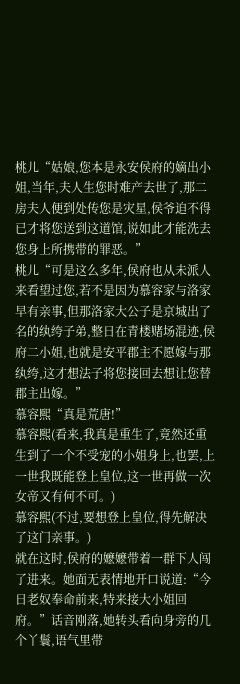桃儿“姑娘,您本是永安侯府的嫡出小姐,当年,夫人生您时难产去世了,那二房夫人便到处传您是灾星,侯爷迫不得已才将您送到这道馆,说如此才能洗去您身上所携带的罪恶。”
桃儿“可是这么多年,侯府也从未派人来看望过您,若不是因为慕容家与洛家早有亲事,但那洛家大公子是京城出了名的纨绔子弟,整日在青楼赌场混迹,侯府二小姐,也就是安平郡主不愿嫁与那纨绔,这才想法子将您接回去想让您替郡主出嫁。”
慕容熙“真是荒唐!”
慕容熙(看来,我真是重生了,竟然还重生到了一个不受宠的小姐身上,也罢,上一世我既能登上皇位,这一世再做一次女帝又有何不可。)
慕容熙(不过,要想登上皇位,得先解决了这门亲事。)
就在这时,侯府的嬷嬷带着一群下人闯了进来。她面无表情地开口说道:“今日老奴奉命前来,特来接大小姐回府。”话音刚落,她转头看向身旁的几个丫鬟,语气里带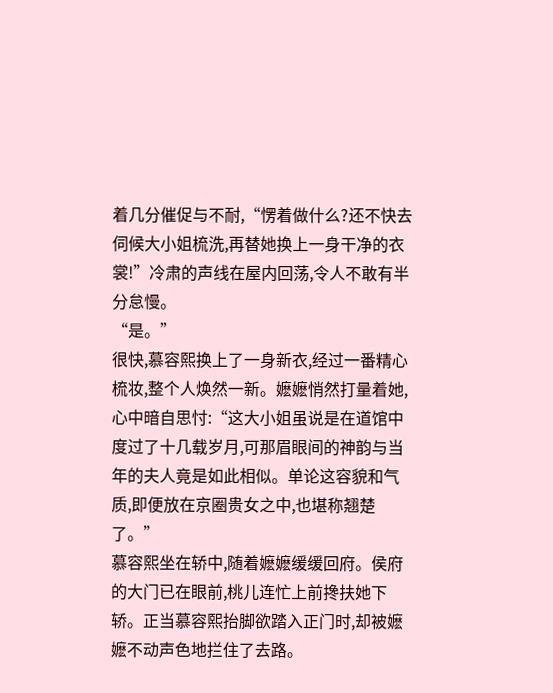着几分催促与不耐,“愣着做什么?还不快去伺候大小姐梳洗,再替她换上一身干净的衣裳!”冷肃的声线在屋内回荡,令人不敢有半分怠慢。
“是。”
很快,慕容熙换上了一身新衣,经过一番精心梳妆,整个人焕然一新。嬷嬷悄然打量着她,心中暗自思忖:“这大小姐虽说是在道馆中度过了十几载岁月,可那眉眼间的神韵与当年的夫人竟是如此相似。单论这容貌和气质,即便放在京圈贵女之中,也堪称翘楚了。”
慕容熙坐在轿中,随着嬷嬷缓缓回府。侯府的大门已在眼前,桃儿连忙上前搀扶她下轿。正当慕容熙抬脚欲踏入正门时,却被嬷嬷不动声色地拦住了去路。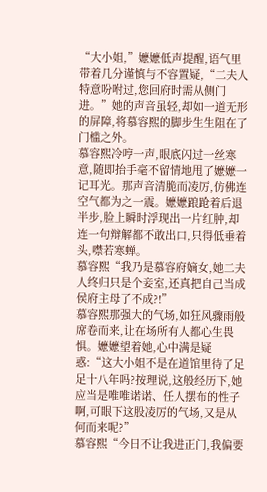“大小姐,”嬷嬷低声提醒,语气里带着几分谨慎与不容置疑,“二夫人特意吩咐过,您回府时需从侧门进。”她的声音虽轻,却如一道无形的屏障,将慕容熙的脚步生生阻在了门槛之外。
慕容熙冷哼一声,眼底闪过一丝寒意,随即抬手毫不留情地甩了嬷嬷一记耳光。那声音清脆而凌厉,仿佛连空气都为之一震。嬷嬷踉跄着后退半步,脸上瞬时浮现出一片红肿,却连一句辩解都不敢出口,只得低垂着头,噤若寒蝉。
慕容熙“我乃是慕容府嫡女,她二夫人终归只是个妾室,还真把自己当成侯府主母了不成?!”
慕容熙那强大的气场,如狂风骤雨般席卷而来,让在场所有人都心生畏惧。嬷嬷望着她,心中满是疑惑:“这大小姐不是在道馆里待了足足十八年吗?按理说,这般经历下,她应当是唯唯诺诺、任人摆布的性子啊,可眼下这股凌厉的气场,又是从何而来呢?”
慕容熙“今日不让我进正门,我偏要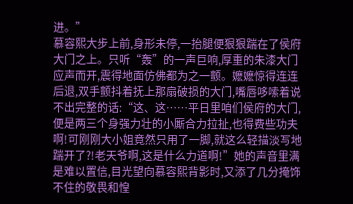进。”
慕容熙大步上前,身形未停,一抬腿便狠狠踹在了侯府大门之上。只听“轰”的一声巨响,厚重的朱漆大门应声而开,震得地面仿佛都为之一颤。嬷嬷惊得连连后退,双手颤抖着抚上那扇破损的大门,嘴唇哆嗦着说不出完整的话:“这、这……平日里咱们侯府的大门,便是两三个身强力壮的小厮合力拉扯,也得费些功夫啊!可刚刚大小姐竟然只用了一脚,就这么轻描淡写地踹开了?!老天爷啊,这是什么力道啊!”她的声音里满是难以置信,目光望向慕容熙背影时,又添了几分掩饰不住的敬畏和惶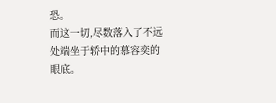恐。
而这一切,尽数落入了不远处端坐于轿中的慕容奕的眼底。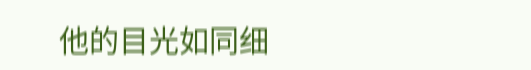他的目光如同细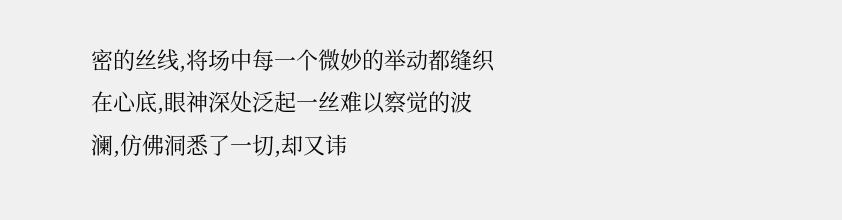密的丝线,将场中每一个微妙的举动都缝织在心底,眼神深处泛起一丝难以察觉的波澜,仿佛洞悉了一切,却又讳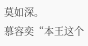莫如深。
慕容奕“本王这个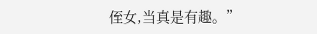侄女,当真是有趣。”